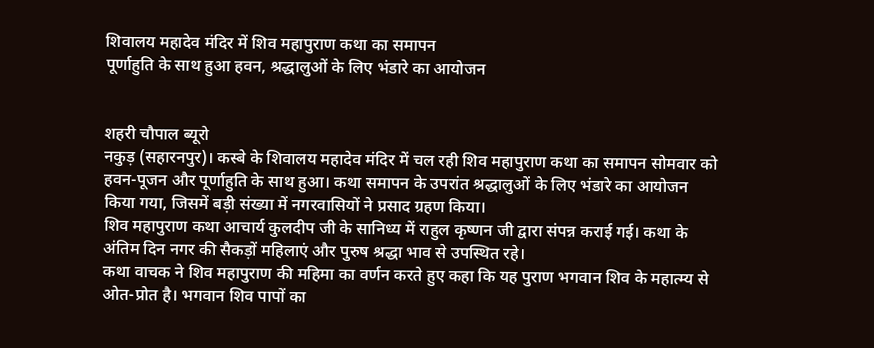शिवालय महादेव मंदिर में शिव महापुराण कथा का समापन
पूर्णाहुति के साथ हुआ हवन, श्रद्धालुओं के लिए भंडारे का आयोजन


शहरी चौपाल ब्यूरो
नकुड़ (सहारनपुर)। कस्बे के शिवालय महादेव मंदिर में चल रही शिव महापुराण कथा का समापन सोमवार को हवन-पूजन और पूर्णाहुति के साथ हुआ। कथा समापन के उपरांत श्रद्धालुओं के लिए भंडारे का आयोजन किया गया, जिसमें बड़ी संख्या में नगरवासियों ने प्रसाद ग्रहण किया।
शिव महापुराण कथा आचार्य कुलदीप जी के सानिध्य में राहुल कृष्णन जी द्वारा संपन्न कराई गई। कथा के अंतिम दिन नगर की सैकड़ों महिलाएं और पुरुष श्रद्धा भाव से उपस्थित रहे।
कथा वाचक ने शिव महापुराण की महिमा का वर्णन करते हुए कहा कि यह पुराण भगवान शिव के महात्म्य से ओत-प्रोत है। भगवान शिव पापों का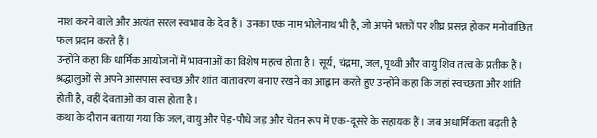नाश करने वाले और अत्यंत सरल स्वभाव के देव हैं। उनका एक नाम भोलेनाथ भी है, जो अपने भक्तों पर शीघ्र प्रसन्न होकर मनोवांछित फल प्रदान करते हैं।
उन्होंने कहा कि धार्मिक आयोजनों में भावनाओं का विशेष महत्व होता है। सूर्य, चंद्रमा, जल, पृथ्वी और वायु शिव तत्व के प्रतीक हैं। श्रद्धालुओं से अपने आसपास स्वच्छ और शांत वातावरण बनाए रखने का आह्वान करते हुए उन्होंने कहा कि जहां स्वच्छता और शांति होती है, वहीं देवताओं का वास होता है।
कथा के दौरान बताया गया कि जल, वायु और पेड़-पौधे जड़ और चेतन रूप में एक-दूसरे के सहायक हैं। जब अधार्मिकता बढ़ती है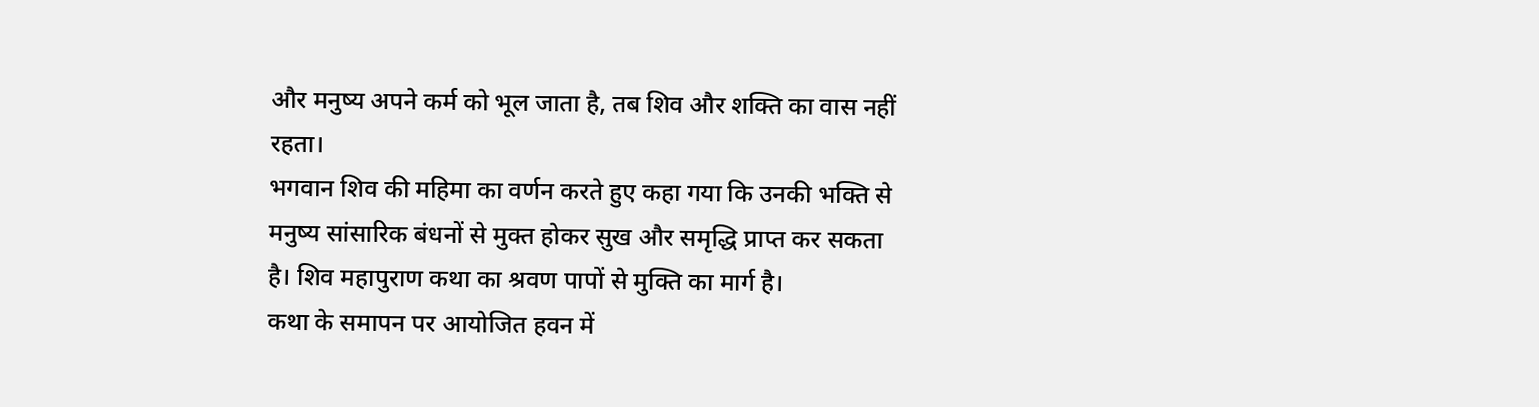और मनुष्य अपने कर्म को भूल जाता है, तब शिव और शक्ति का वास नहीं रहता।
भगवान शिव की महिमा का वर्णन करते हुए कहा गया कि उनकी भक्ति से मनुष्य सांसारिक बंधनों से मुक्त होकर सुख और समृद्धि प्राप्त कर सकता है। शिव महापुराण कथा का श्रवण पापों से मुक्ति का मार्ग है।
कथा के समापन पर आयोजित हवन में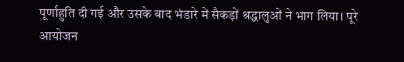पूर्णाहुति दी गई और उसके बाद भंडारे में सैकड़ों श्रद्धालुओं ने भाग लिया। पूरे आयोजन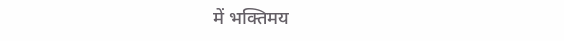में भक्तिमय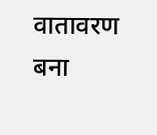वातावरण बना